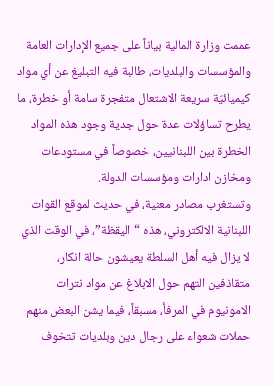عممت وزارة المالية بياناً على جميع الإدارات العامة والمؤسسات والبلديات، طالبة فيه التبليغ عن أي مواد كيميائيّة سريعة الاشتعال متفجرة سامة أو خطرة، ما يطرح تساؤلات عدة حول جدية وجود هذه المواد الخطرة بين اللبنانيين، خصوصاً في مستودعات ومخازن ادارات ومؤسسات الدولة.
وتستغرب مصادر معنية، في حديث لموقع القوات اللبنانية الالكتروني، هذه “اليقظة”، في الوقت الذي لا يزال فيه أهل السلطة يعيشون حالة انكار، متقاذفين التهم حول الابلاغ عن مواد نترات الامونيوم في المرفأ، مسبقاً، فيما يشن البعض منهم حملات شعواء على رجال دين وبلديات تتخوف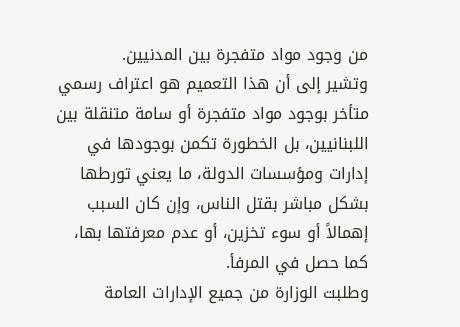من وجود مواد متفجرة بين المدنيين.
وتشير إلى أن هذا التعميم هو اعتراف رسمي متأخر بوجود مواد متفجرة أو سامة متنقلة بين اللبنانيين، بل الخطورة تكمن بوجودها في إدارات ومؤسسات الدولة، ما يعني تورطها بشكل مباشر بقتل الناس، وإن كان السبب إهمالاً أو سوء تخزين، أو عدم معرفتها بها، كما حصل في المرفأ.
وطلبت الوزارة من جميع الإدارات العامة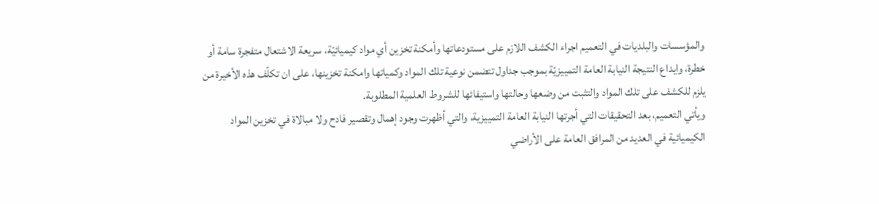والمؤسسات والبلديات في التعميم اجراء الكشف اللازم على مستودعاتها وأمكنة تخزين أي مواد كيميائيّة، سريعة الاشتعال متفجرة سامة أو خطرة، وايداع النتيجة النيابة العامة التمييزيّة بموجب جداول تتضمن نوعية تلك المواد وكمياتها وامكنة تخزينها، على ان تكلّف هذه الأخيرة من يلزم للكشف على تلك المواد والتثبت من وضعها وحالتها واستيفائها للشروط العلمية المطلوبة.
ويأتي التعميم، بعد التحقيقات التي أجرتها النيابة العامة التمييزية، والتي أظهرت وجود إهمال وتقصير فادح ولا مبالاة في تخزين المواد الكيميائية في العديد من المرافق العامة على الأراضي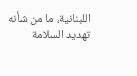اللبنانية، ما من شأنه تهديد السلامة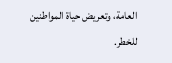العامة، وتعريض حياة المواطنين للخطر.